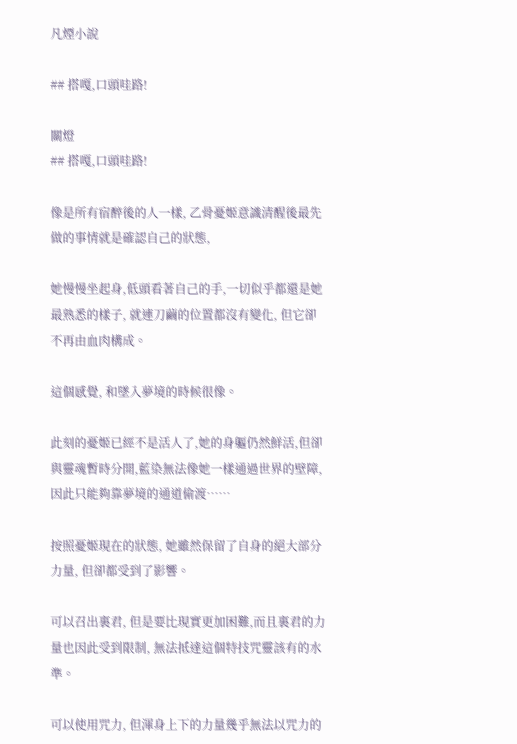凡煙小說

## 搭嘎,口頭哇路!

關燈
## 搭嘎,口頭哇路!

像是所有宿醉後的人一樣, 乙骨憂姬意識清醒後最先做的事情就是確認自己的狀態,

她慢慢坐起身,低頭看著自己的手,一切似乎都還是她最熟悉的樣子, 就連刀繭的位置都沒有變化, 但它卻不再由血肉構成。

這個感覺, 和墜入夢境的時候很像。

此刻的憂姬已經不是活人了,她的身軀仍然鮮活,但卻與靈魂暫時分開,藍染無法像她一樣通過世界的壁障, 因此只能夠靠夢境的通道偷渡……

按照憂姬現在的狀態, 她雖然保留了自身的絕大部分力量, 但卻都受到了影響。

可以召出裏君, 但是要比現實更加困難,而且裏君的力量也因此受到限制, 無法抵達這個特技咒靈該有的水準。

可以使用咒力, 但渾身上下的力量幾乎無法以咒力的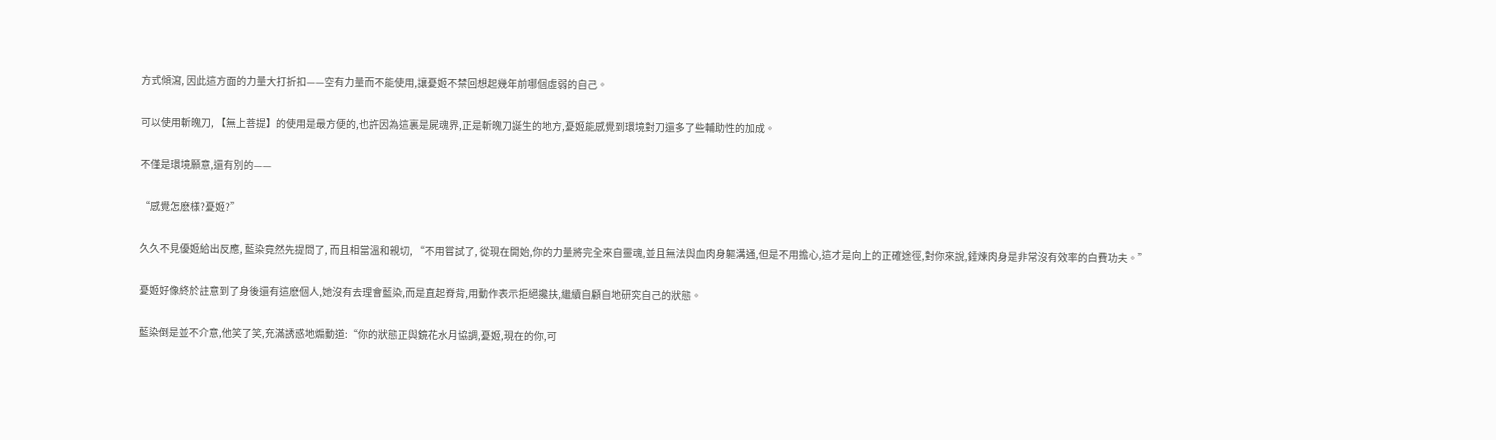方式傾瀉, 因此這方面的力量大打折扣——空有力量而不能使用,讓憂姬不禁回想起幾年前哪個虛弱的自己。

可以使用斬魄刀, 【無上菩提】的使用是最方便的,也許因為這裏是屍魂界,正是斬魄刀誕生的地方,憂姬能感覺到環境對刀還多了些輔助性的加成。

不僅是環境願意,還有別的——

“感覺怎麽樣?憂姬?”

久久不見優姬給出反應, 藍染竟然先提問了, 而且相當溫和親切, “不用嘗試了, 從現在開始,你的力量將完全來自靈魂,並且無法與血肉身軀溝通,但是不用擔心,這才是向上的正確途徑,對你來說,錘煉肉身是非常沒有效率的白費功夫。”

憂姬好像終於註意到了身後還有這麽個人,她沒有去理會藍染,而是直起脊背,用動作表示拒絕攙扶,繼續自顧自地研究自己的狀態。

藍染倒是並不介意,他笑了笑,充滿誘惑地煽動道:“你的狀態正與鏡花水月協調,憂姬,現在的你,可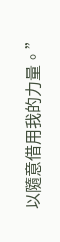以隨意借用我的力量。”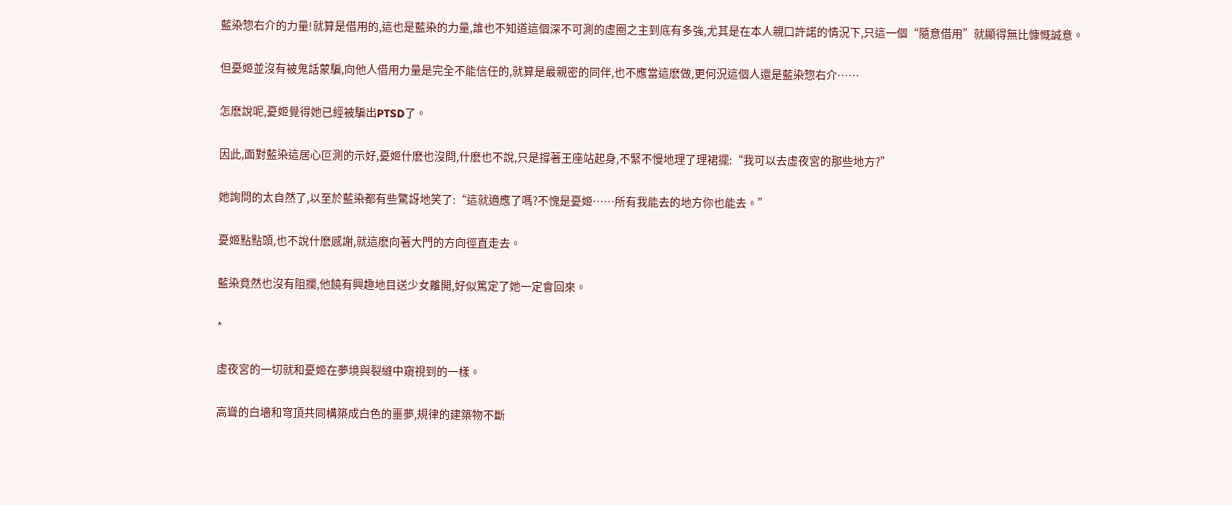藍染惣右介的力量!就算是借用的,這也是藍染的力量,誰也不知道這個深不可測的虛圈之主到底有多強,尤其是在本人親口許諾的情況下,只這一個“隨意借用”就顯得無比慷慨誠意。

但憂姬並沒有被鬼話蒙騙,向他人借用力量是完全不能信任的,就算是最親密的同伴,也不應當這麽做,更何況這個人還是藍染惣右介……

怎麽說呢,憂姬覺得她已經被騙出PTSD了。

因此,面對藍染這居心叵測的示好,憂姬什麽也沒問,什麽也不說,只是撐著王座站起身,不緊不慢地理了理裙擺:“我可以去虛夜宮的那些地方?”

她詢問的太自然了,以至於藍染都有些驚訝地笑了:“這就適應了嗎?不愧是憂姬……所有我能去的地方你也能去。”

憂姬點點頭,也不說什麽感謝,就這麽向著大門的方向徑直走去。

藍染竟然也沒有阻攔,他饒有興趣地目送少女離開,好似篤定了她一定會回來。

*

虛夜宮的一切就和憂姬在夢境與裂縫中窺視到的一樣。

高聳的白墻和穹頂共同構築成白色的噩夢,規律的建築物不斷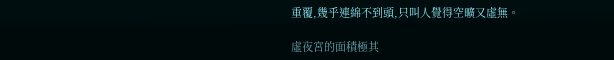重覆,幾乎連綿不到頭,只叫人覺得空曠又虛無。

虛夜宮的面積極其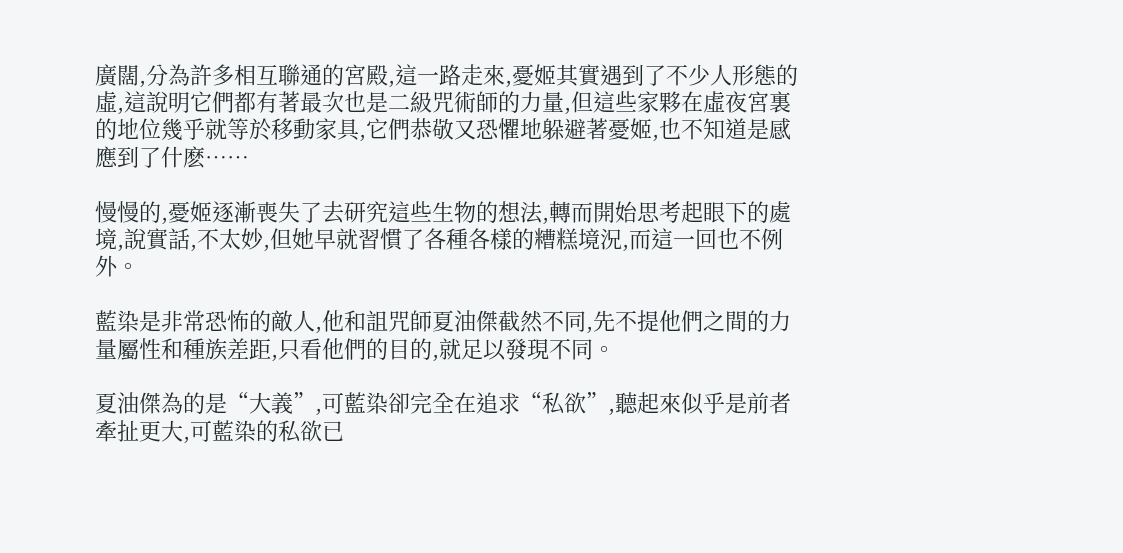廣闊,分為許多相互聯通的宮殿,這一路走來,憂姬其實遇到了不少人形態的虛,這說明它們都有著最次也是二級咒術師的力量,但這些家夥在虛夜宮裏的地位幾乎就等於移動家具,它們恭敬又恐懼地躲避著憂姬,也不知道是感應到了什麽……

慢慢的,憂姬逐漸喪失了去研究這些生物的想法,轉而開始思考起眼下的處境,說實話,不太妙,但她早就習慣了各種各樣的糟糕境況,而這一回也不例外。

藍染是非常恐怖的敵人,他和詛咒師夏油傑截然不同,先不提他們之間的力量屬性和種族差距,只看他們的目的,就足以發現不同。

夏油傑為的是“大義”,可藍染卻完全在追求“私欲”,聽起來似乎是前者牽扯更大,可藍染的私欲已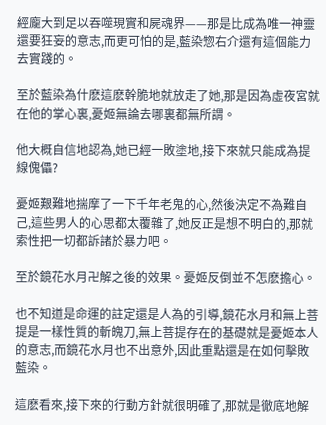經龐大到足以吞噬現實和屍魂界——那是比成為唯一神靈還要狂妄的意志,而更可怕的是,藍染惣右介還有這個能力去實踐的。

至於藍染為什麽這麽幹脆地就放走了她,那是因為虛夜宮就在他的掌心裏,憂姬無論去哪裏都無所謂。

他大概自信地認為,她已經一敗塗地,接下來就只能成為提線傀儡?

憂姬艱難地揣摩了一下千年老鬼的心,然後決定不為難自己,這些男人的心思都太覆雜了,她反正是想不明白的,那就索性把一切都訴諸於暴力吧。

至於鏡花水月卍解之後的效果。憂姬反倒並不怎麽擔心。

也不知道是命運的註定還是人為的引導,鏡花水月和無上菩提是一樣性質的斬魄刀,無上菩提存在的基礎就是憂姬本人的意志,而鏡花水月也不出意外,因此重點還是在如何擊敗藍染。

這麽看來,接下來的行動方針就很明確了,那就是徹底地解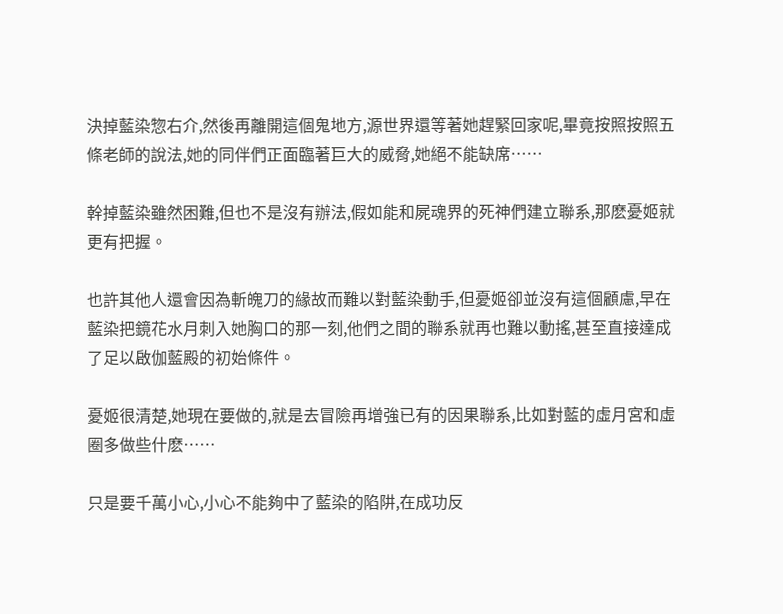決掉藍染惣右介,然後再離開這個鬼地方,源世界還等著她趕緊回家呢,畢竟按照按照五條老師的說法,她的同伴們正面臨著巨大的威脅,她絕不能缺席……

幹掉藍染雖然困難,但也不是沒有辦法,假如能和屍魂界的死神們建立聯系,那麽憂姬就更有把握。

也許其他人還會因為斬魄刀的緣故而難以對藍染動手,但憂姬卻並沒有這個顧慮,早在藍染把鏡花水月刺入她胸口的那一刻,他們之間的聯系就再也難以動搖,甚至直接達成了足以啟伽藍殿的初始條件。

憂姬很清楚,她現在要做的,就是去冒險再增強已有的因果聯系,比如對藍的虛月宮和虛圈多做些什麽……

只是要千萬小心,小心不能夠中了藍染的陷阱,在成功反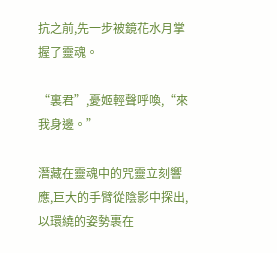抗之前,先一步被鏡花水月掌握了靈魂。

“裏君”,憂姬輕聲呼喚,“來我身邊。”

潛藏在靈魂中的咒靈立刻響應,巨大的手臂從陰影中探出,以環繞的姿勢裹在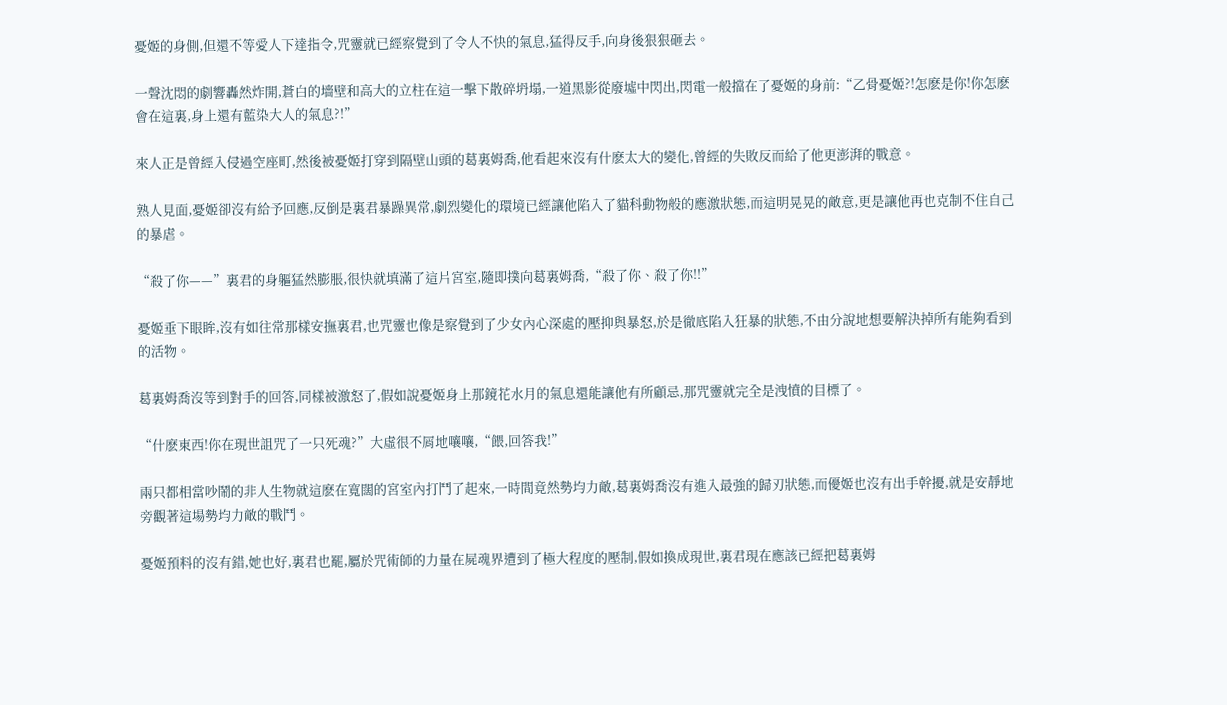憂姬的身側,但還不等愛人下達指令,咒靈就已經察覺到了令人不快的氣息,猛得反手,向身後狠狠砸去。

一聲沈悶的劇響轟然炸開,蒼白的墻壁和高大的立柱在這一擊下散碎坍塌,一道黑影從廢墟中閃出,閃電一般擋在了憂姬的身前:“乙骨憂姬?!怎麽是你!你怎麽會在這裏,身上還有藍染大人的氣息?!”

來人正是曾經入侵過空座町,然後被憂姬打穿到隔壁山頭的葛裏姆喬,他看起來沒有什麽太大的變化,曾經的失敗反而給了他更澎湃的戰意。

熟人見面,憂姬卻沒有給予回應,反倒是裏君暴躁異常,劇烈變化的環境已經讓他陷入了貓科動物般的應激狀態,而這明晃晃的敵意,更是讓他再也克制不住自己的暴虐。

“殺了你——”裏君的身軀猛然膨脹,很快就填滿了這片宮室,隨即撲向葛裏姆喬,“殺了你、殺了你!!”

憂姬垂下眼眸,沒有如往常那樣安撫裏君,也咒靈也像是察覺到了少女內心深處的壓抑與暴怒,於是徹底陷入狂暴的狀態,不由分說地想要解決掉所有能夠看到的活物。

葛裏姆喬沒等到對手的回答,同樣被激怒了,假如說憂姬身上那鏡花水月的氣息還能讓他有所顧忌,那咒靈就完全是洩憤的目標了。

“什麽東西!你在現世詛咒了一只死魂?”大虛很不屑地嚷嚷,“餵,回答我!”

兩只都相當吵鬧的非人生物就這麽在寬闊的宮室內打鬥了起來,一時間竟然勢均力敵,葛裏姆喬沒有進入最強的歸刃狀態,而優姬也沒有出手幹擾,就是安靜地旁觀著這場勢均力敵的戰鬥。

憂姬預料的沒有錯,她也好,裏君也罷,屬於咒術師的力量在屍魂界遭到了極大程度的壓制,假如換成現世,裏君現在應該已經把葛裏姆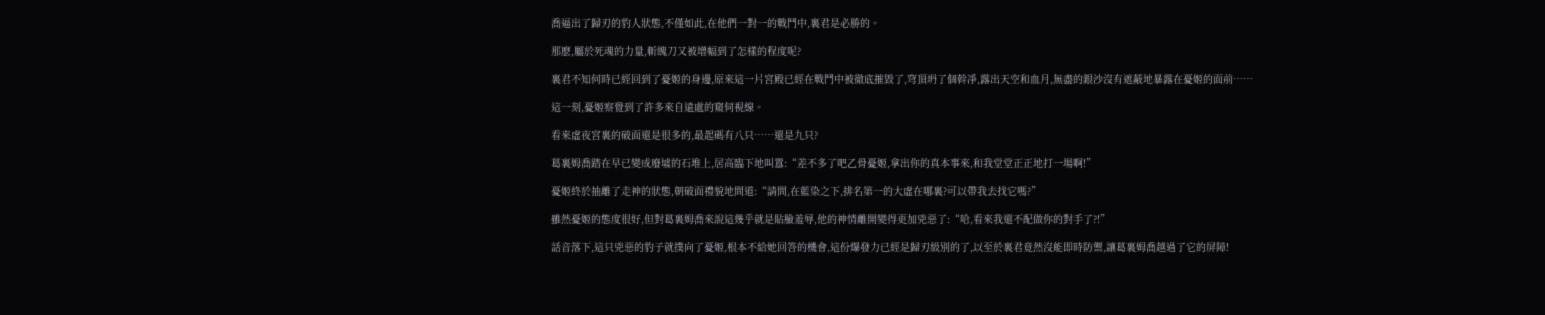喬逼出了歸刃的豹人狀態,不僅如此,在他們一對一的戰鬥中,裏君是必勝的。

那麽,屬於死魂的力量,斬魄刀又被增幅到了怎樣的程度呢?

裏君不知何時已經回到了憂姬的身邊,原來這一片宮殿已經在戰鬥中被徹底摧毀了,穹頂坍了個幹凈,露出天空和血月,無盡的銀沙沒有遮蔽地暴露在憂姬的面前……

這一刻,憂姬察覺到了許多來自遠處的窺伺視線。

看來虛夜宮裏的破面還是很多的,最起碼有八只……還是九只?

葛裏姆喬踏在早已變成廢墟的石堆上,居高臨下地叫囂:“差不多了吧乙骨憂姬,拿出你的真本事來,和我堂堂正正地打一場啊!”

憂姬終於抽離了走神的狀態,朝破面禮貌地問道:“請問,在藍染之下,排名第一的大虛在哪裏?可以帶我去找它嗎?”

雖然憂姬的態度很好,但對葛裏姆喬來說這幾乎就是貼臉羞辱,他的神情離開變得更加兇惡了:“哈,看來我還不配做你的對手了?!”

話音落下,這只兇惡的豹子就撲向了憂姬,根本不給她回答的機會,這份爆發力已經是歸刃級別的了,以至於裏君竟然沒能即時防禦,讓葛裏姆喬越過了它的屏障!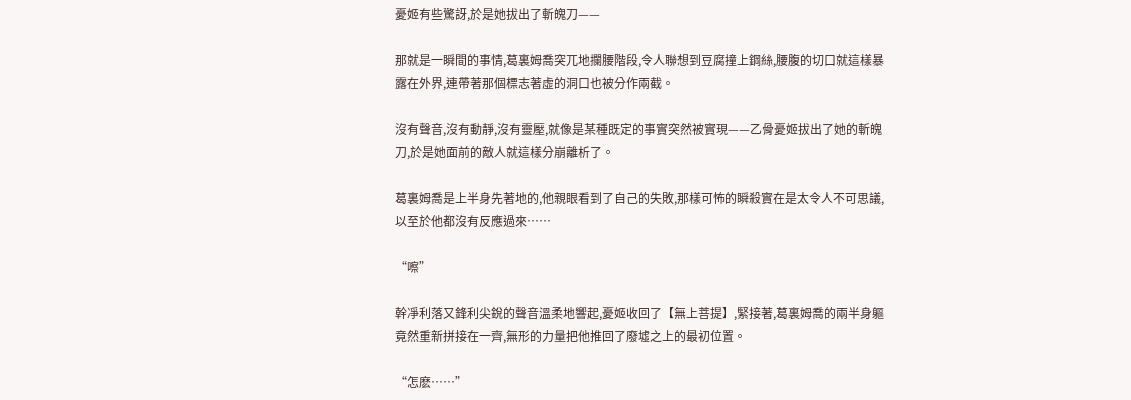憂姬有些驚訝,於是她拔出了斬魄刀——

那就是一瞬間的事情,葛裏姆喬突兀地攔腰階段,令人聯想到豆腐撞上鋼絲,腰腹的切口就這樣暴露在外界,連帶著那個標志著虛的洞口也被分作兩截。

沒有聲音,沒有動靜,沒有靈壓,就像是某種既定的事實突然被實現——乙骨憂姬拔出了她的斬魄刀,於是她面前的敵人就這樣分崩離析了。

葛裏姆喬是上半身先著地的,他親眼看到了自己的失敗,那樣可怖的瞬殺實在是太令人不可思議,以至於他都沒有反應過來……

“嚓”

幹凈利落又鋒利尖銳的聲音溫柔地響起,憂姬收回了【無上菩提】,緊接著,葛裏姆喬的兩半身軀竟然重新拼接在一齊,無形的力量把他推回了廢墟之上的最初位置。

“怎麽……”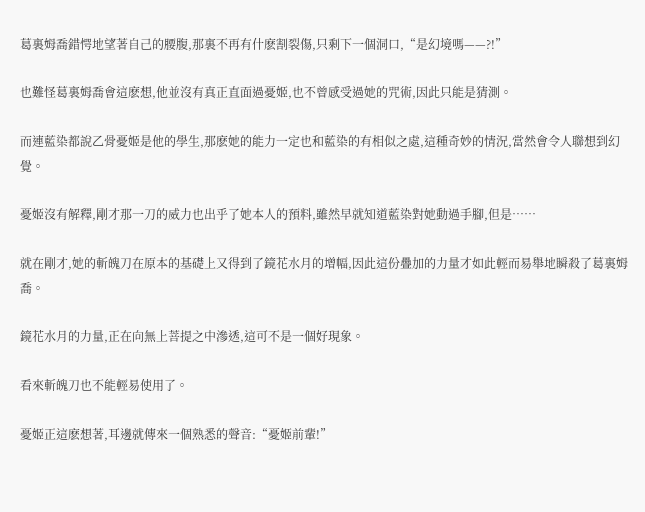葛裏姆喬錯愕地望著自己的腰腹,那裏不再有什麽割裂傷,只剩下一個洞口,“是幻境嗎——?!”

也難怪葛裏姆喬會這麽想,他並沒有真正直面過憂姬,也不曾感受過她的咒術,因此只能是猜測。

而連藍染都說乙骨憂姬是他的學生,那麽她的能力一定也和藍染的有相似之處,這種奇妙的情況,當然會令人聯想到幻覺。

憂姬沒有解釋,剛才那一刀的威力也出乎了她本人的預料,雖然早就知道藍染對她動過手腳,但是……

就在剛才,她的斬魄刀在原本的基礎上又得到了鏡花水月的增幅,因此這份疊加的力量才如此輕而易舉地瞬殺了葛裏姆喬。

鏡花水月的力量,正在向無上菩提之中滲透,這可不是一個好現象。

看來斬魄刀也不能輕易使用了。

憂姬正這麽想著,耳邊就傳來一個熟悉的聲音:“憂姬前輩!”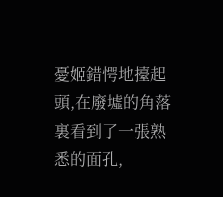憂姬錯愕地擡起頭,在廢墟的角落裏看到了一張熟悉的面孔,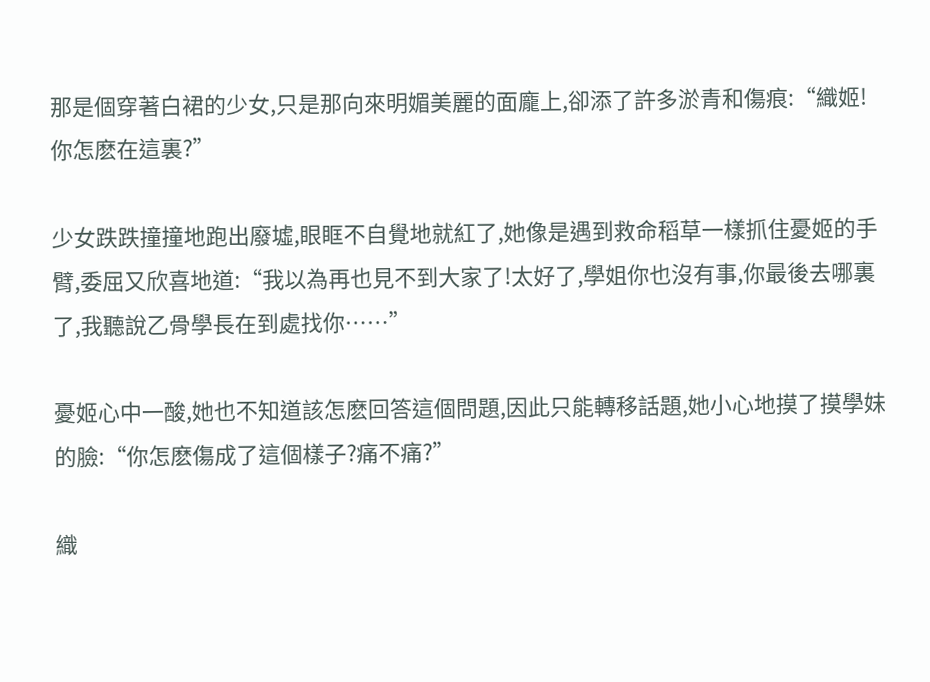那是個穿著白裙的少女,只是那向來明媚美麗的面龐上,卻添了許多淤青和傷痕:“織姬!你怎麽在這裏?”

少女跌跌撞撞地跑出廢墟,眼眶不自覺地就紅了,她像是遇到救命稻草一樣抓住憂姬的手臂,委屈又欣喜地道:“我以為再也見不到大家了!太好了,學姐你也沒有事,你最後去哪裏了,我聽說乙骨學長在到處找你……”

憂姬心中一酸,她也不知道該怎麽回答這個問題,因此只能轉移話題,她小心地摸了摸學妹的臉:“你怎麽傷成了這個樣子?痛不痛?”

織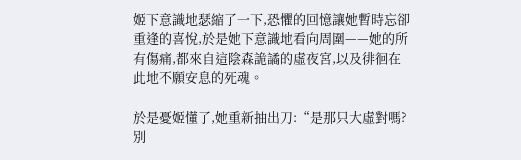姬下意識地瑟縮了一下,恐懼的回憶讓她暫時忘卻重逢的喜悅,於是她下意識地看向周圍——她的所有傷痛,都來自這陰森詭譎的虛夜宮,以及徘徊在此地不願安息的死魂。

於是憂姬懂了,她重新抽出刀:“是那只大虛對嗎?別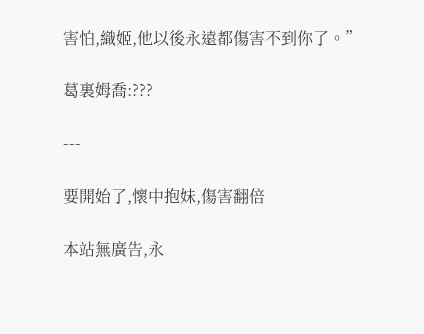害怕,織姬,他以後永遠都傷害不到你了。”

葛裏姆喬:???

---

要開始了,懷中抱妹,傷害翻倍

本站無廣告,永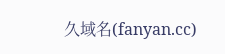久域名(fanyan.cc)